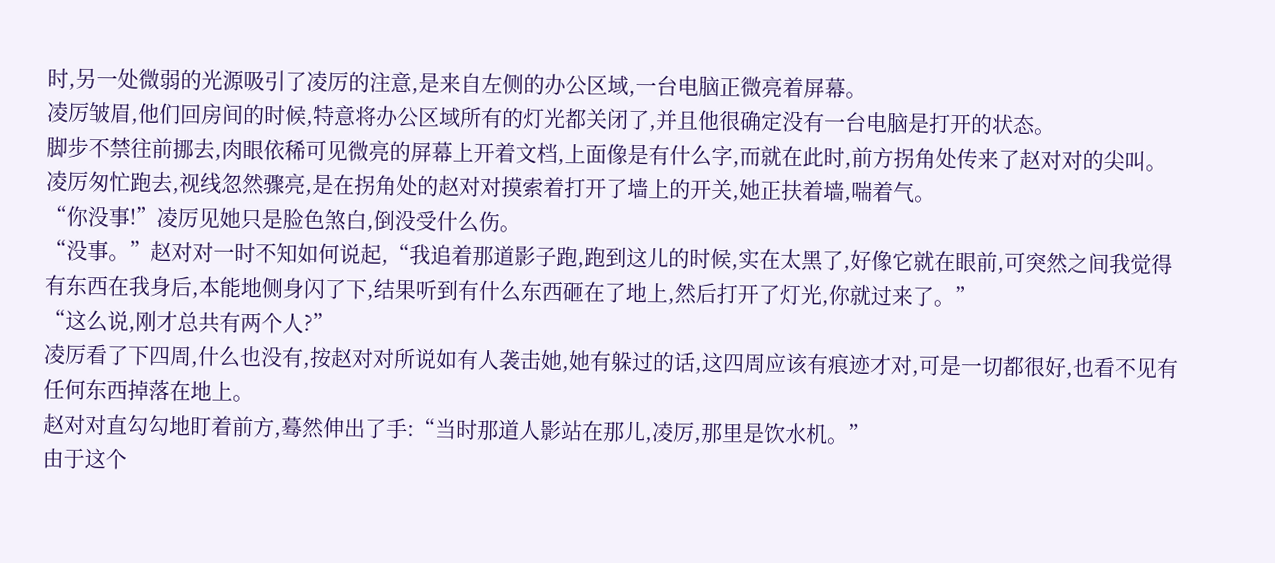时,另一处微弱的光源吸引了凌厉的注意,是来自左侧的办公区域,一台电脑正微亮着屏幕。
凌厉皱眉,他们回房间的时候,特意将办公区域所有的灯光都关闭了,并且他很确定没有一台电脑是打开的状态。
脚步不禁往前挪去,肉眼依稀可见微亮的屏幕上开着文档,上面像是有什么字,而就在此时,前方拐角处传来了赵对对的尖叫。
凌厉匆忙跑去,视线忽然骤亮,是在拐角处的赵对对摸索着打开了墙上的开关,她正扶着墙,喘着气。
“你没事!”凌厉见她只是脸色煞白,倒没受什么伤。
“没事。”赵对对一时不知如何说起,“我追着那道影子跑,跑到这儿的时候,实在太黑了,好像它就在眼前,可突然之间我觉得有东西在我身后,本能地侧身闪了下,结果听到有什么东西砸在了地上,然后打开了灯光,你就过来了。”
“这么说,刚才总共有两个人?”
凌厉看了下四周,什么也没有,按赵对对所说如有人袭击她,她有躲过的话,这四周应该有痕迹才对,可是一切都很好,也看不见有任何东西掉落在地上。
赵对对直勾勾地盯着前方,蓦然伸出了手:“当时那道人影站在那儿,凌厉,那里是饮水机。”
由于这个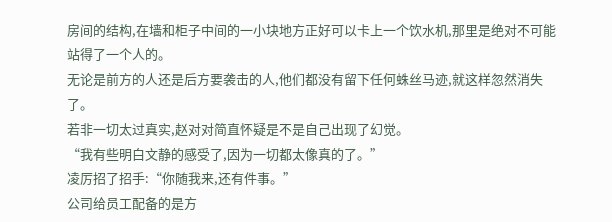房间的结构,在墙和柜子中间的一小块地方正好可以卡上一个饮水机,那里是绝对不可能站得了一个人的。
无论是前方的人还是后方要袭击的人,他们都没有留下任何蛛丝马迹,就这样忽然消失了。
若非一切太过真实,赵对对简直怀疑是不是自己出现了幻觉。
“我有些明白文静的感受了,因为一切都太像真的了。”
凌厉招了招手:“你随我来,还有件事。”
公司给员工配备的是方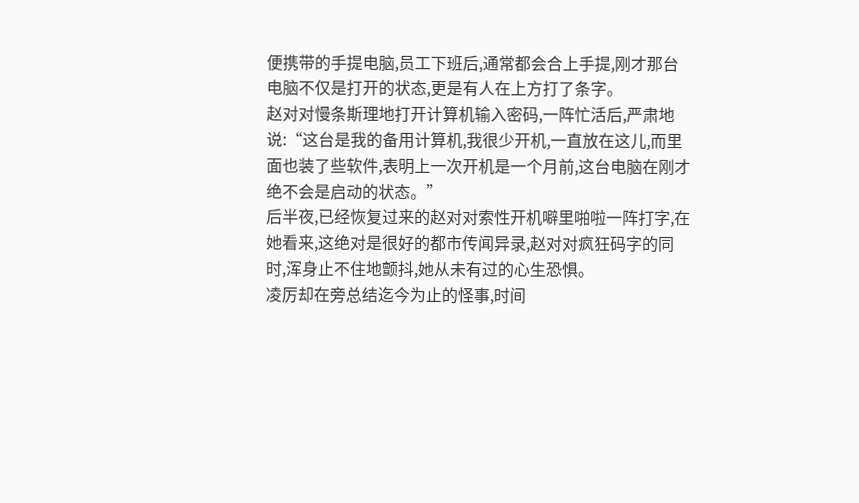便携带的手提电脑,员工下班后,通常都会合上手提,刚才那台电脑不仅是打开的状态,更是有人在上方打了条字。
赵对对慢条斯理地打开计算机输入密码,一阵忙活后,严肃地说:“这台是我的备用计算机,我很少开机,一直放在这儿,而里面也装了些软件,表明上一次开机是一个月前,这台电脑在刚才绝不会是启动的状态。”
后半夜,已经恢复过来的赵对对索性开机噼里啪啦一阵打字,在她看来,这绝对是很好的都市传闻异录,赵对对疯狂码字的同时,浑身止不住地颤抖,她从未有过的心生恐惧。
凌厉却在旁总结迄今为止的怪事,时间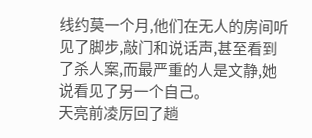线约莫一个月,他们在无人的房间听见了脚步,敲门和说话声,甚至看到了杀人案,而最严重的人是文静,她说看见了另一个自己。
天亮前凌厉回了趟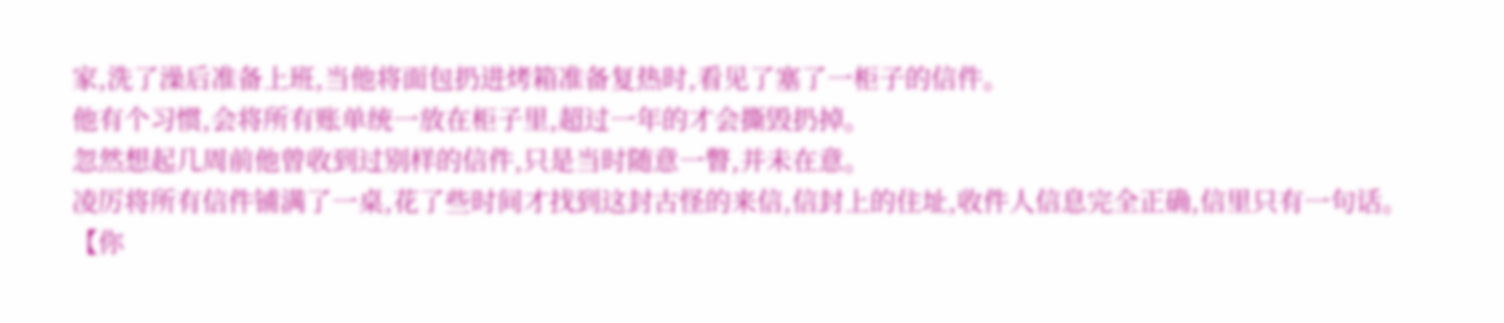家,洗了澡后准备上班,当他将面包扔进烤箱准备复热时,看见了塞了一柜子的信件。
他有个习惯,会将所有账单统一放在柜子里,超过一年的才会撕毁扔掉。
忽然想起几周前他曾收到过别样的信件,只是当时随意一瞥,并未在意。
凌厉将所有信件铺满了一桌,花了些时间才找到这封古怪的来信,信封上的住址,收件人信息完全正确,信里只有一句话。
【你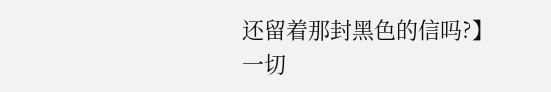还留着那封黑色的信吗?】
一切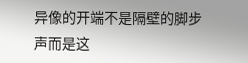异像的开端不是隔壁的脚步声而是这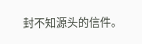封不知源头的信件。